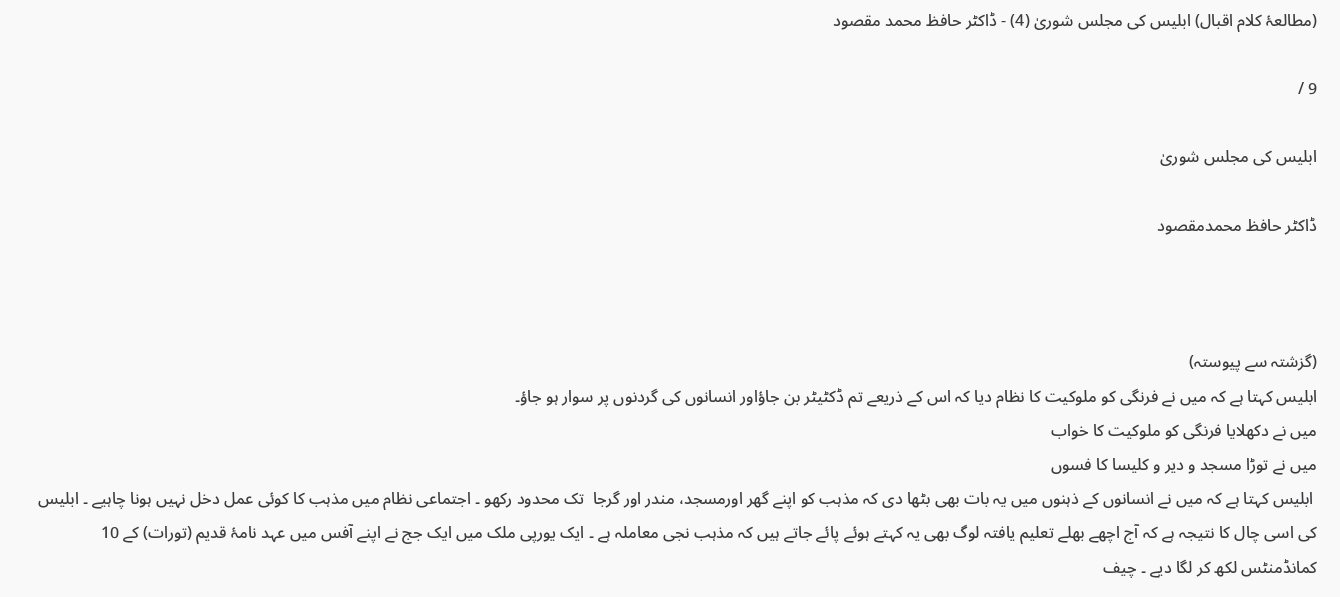(مطالعۂ کلام اقبال) ابلیس کی مجلس شوریٰ (4) - ڈاکٹر حافظ محمد مقصود

9 /

ابلیس کی مجلس شوریٰ

ڈاکٹر حافظ محمدمقصود



(گزشتہ سے پیوستہ)
ابلیس کہتا ہے کہ میں نے فرنگی کو ملوکیت کا نظام دیا کہ اس کے ذریعے تم ڈکٹیٹر بن جاؤاور انسانوں کی گردنوں پر سوار ہو جاؤ۔
میں نے دکھلایا فرنگی کو ملوکیت کا خواب
میں نے توڑا مسجد و دیر و کلیسا کا فسوں
 ابلیس کہتا ہے کہ میں نے انسانوں کے ذہنوں میں یہ بات بھی بٹھا دی کہ مذہب کو اپنے گھر اورمسجد، مندر اور گرجا  تک محدود رکھو ۔ اجتماعی نظام میں مذہب کا کوئی عمل دخل نہیں ہونا چاہیے ۔ ابلیس کی اسی چال کا نتیجہ ہے کہ آج اچھے بھلے تعلیم یافتہ لوگ بھی یہ کہتے ہوئے پائے جاتے ہیں کہ مذہب نجی معاملہ ہے ۔ ایک یورپی ملک میں ایک جج نے اپنے آفس میں عہد نامۂ قدیم (تورات) کے 10 کمانڈمنٹس لکھ کر لگا دیے ۔ چیف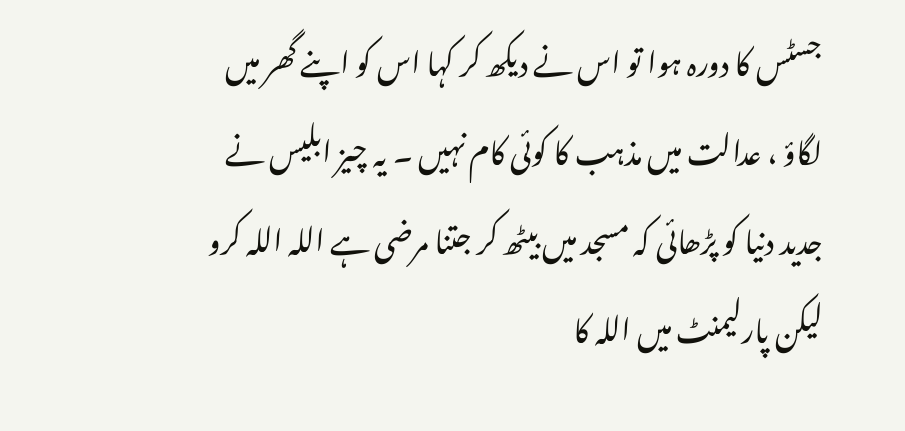جسٹس کا دورہ ہوا تو اس نے دیکھ کر کہا اس کو اپنے گھر میں لگاؤ ، عدالت میں مذہب کا کوئی کام نہیں ۔ یہ چیز ابلیس نے جدید دنیا کو پڑھائی کہ مسجد میں بیٹھ کر جتنا مرضی ہے اللہ اللہ کرو لیکن پارلیمنٹ میں اللہ کا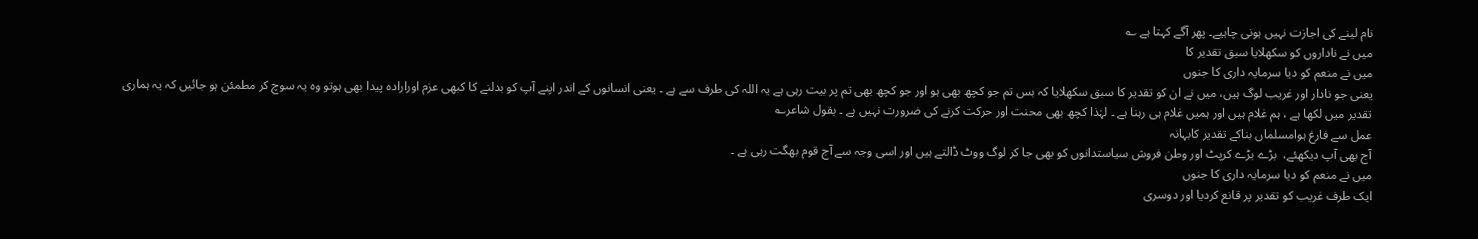نام لینے کی اجازت نہیں ہونی چاہیے۔ پھر آگے کہتا ہے ؎
میں نے ناداروں کو سکھلایا سبق تقدیر کا
میں نے منعم کو دیا سرمایہ داری کا جنوں
یعنی جو نادار اور غریب لوگ ہیں، میں نے ان کو تقدیر کا سبق سکھلایا کہ بس تم جو کچھ بھی ہو اور جو کچھ بھی تم پر بیت رہی ہے یہ اللہ کی طرف سے ہے ۔ یعنی انسانوں کے اندر اپنے آپ کو بدلنے کا کبھی عزم اورارادہ پیدا بھی ہوتو وہ یہ سوچ کر مطمئن ہو جائیں کہ یہ ہماری تقدیر میں لکھا ہے ، ہم غلام ہیں اور ہمیں غلام ہی رہنا ہے ۔ لہٰذا کچھ بھی محنت اور حرکت کرنے کی ضرورت نہیں ہے ۔ بقول شاعر؎
عمل سے فارغ ہوامسلماں بناکے تقدیر کابہانہ
آج بھی آپ دیکھئے،  بڑے بڑے کرپٹ اور وطن فروش سیاستدانوں کو بھی جا کر لوگ ووٹ ڈالتے ہیں اور اسی وجہ سے آج قوم بھگت رہی ہے ۔
میں نے منعم کو دیا سرمایہ داری کا جنوں
ایک طرف غریب کو تقدیر پر قانع کردیا اور دوسری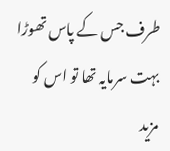طرف جس کے پاس تھوڑا بہت سرمایہ تھا تو اس کو مزید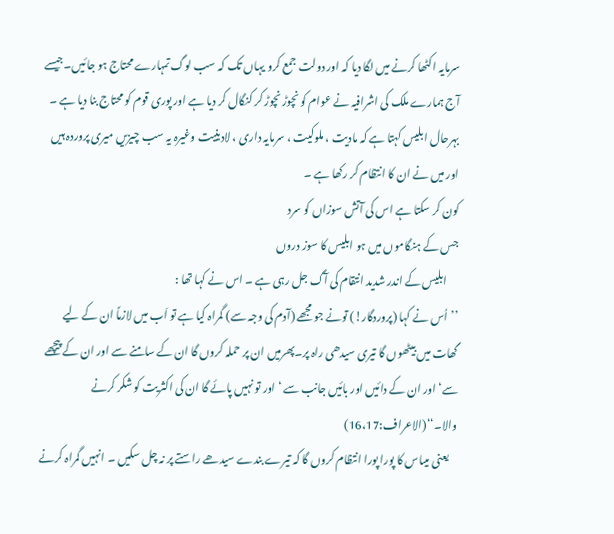سرمایہ اکٹھا کرنے میں لگا دیا کہ اور دولت جمع کرو یہاں تک کہ سب لوگ تمہارے محتاج ہو جائیں۔جیسے آج ہمارے ملک کی اشرافیہ نے عوام کو نچوڑ نچوڑ کر کنگال کر دیا ہے اور پوری قوم کو محتاج بنا دیا ہے ۔ بہرحال ابلیس کہتا ہے کہ مادیت ، ملوکیت ، سرمایہ داری ، لادینیت وغیرہ یہ سب چیزیں میری پروردہ ہیں اور میں نے ان کا انتظام کر رکھا ہے ۔
کون کر سکتا ہے اس کی آتش سوزاں کو سرد
جس کے ہنگاموں میں ہو ابلیس کا سوز دروں
     ابلیس کے اندر شدید انتقام کی آگ جل رہی ہے ۔ اس نے کہا تھا :
’’اُس نے کہا (پروردگار!) تونے جو مجھے (آدم کی وجہ سے) گمراہ کیا ہے تو اَب میں لازماً ان کے لیے گھات میں بیٹھوں گا تیری سیدھی راہ پر۔پھرمیں ان پر حملہ کروں گا ان کے سامنے سے اور ان کے پیچھے سے‘ اور ان کے دائیں اور بائیں جانب سے ‘ اور تو نہیں پائے گا ان کی اکثریت کو شکر کرنے والا۔‘‘(الاعراف:16،17)
    یعنی میںاس کا پورا پورا انتظام کروں گا کہ تیرے بندے سیدھے راستے پر نہ چل سکیں ۔ انہیں گمراہ کرنے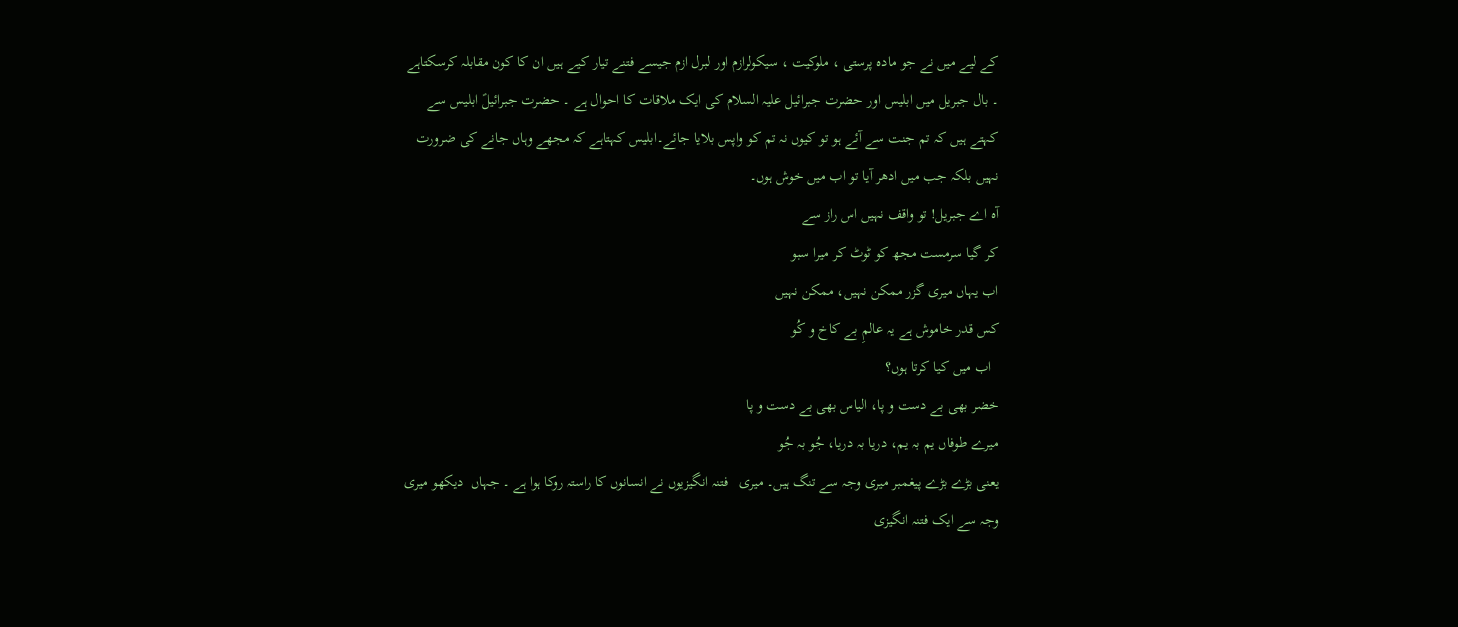کے لیے میں نے جو مادہ پرستی ، ملوکیت ، سیکولرازم اور لبرل ازم جیسے فتنے تیار کیے ہیں ان کا کون مقابلہ کرسکتاہے ۔ بال جبریل میں ابلیس اور حضرت جبرائیل علیہ السلام کی ایک ملاقات کا احوال ہے ۔ حضرت جبرائیلؑ ابلیس سے کہتے ہیں کہ تم جنت سے آئے ہو تو کیوں نہ تم کو واپس بلایا جائے۔ابلیس کہتاہے کہ مجھے وہاں جانے کی ضرورت نہیں بلکہ جب میں ادھر آیا تو اب میں خوش ہوں۔
آہ اے جبریل! تو واقف نہیں اس راز سے
کر گیا سرمست مجھ کو ٹوٹ کر میرا سبو
اب یہاں میری گزر ممکن نہیں، ممکن نہیں
کس قدر خاموش ہے یہ عالمِ بے کاخ و کُو
  اب میں کیا کرتا ہوں؟
خضر بھی بے دست و پا، الیاس بھی بے دست و پا
میرے طوفاں یم بہ یم، دریا بہ دریا، جُو بہ جُو
یعنی بڑے بڑے پیغمبر میری وجہ سے تنگ ہیں۔ میری   فتنہ انگیزیوں نے انسانوں کا راستہ روکا ہوا ہے ۔ جہاں  دیکھو میری وجہ سے ایک فتنہ انگیزی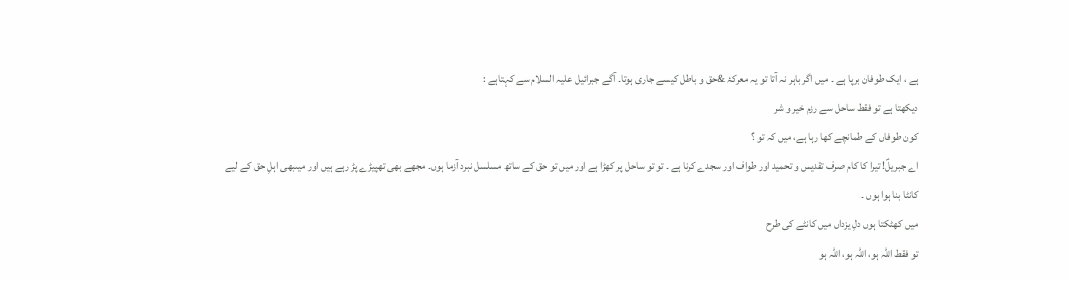ہے ، ایک طوفان برپا ہے ۔ میں اگر باہر نہ آتا تو یہ معرکۂ &حق و باطل کیسے جاری ہوتا۔ آگے جبرائیل علیہ السلام سے کہتاہے :
دیکھتا ہے تو فقط ساحل سے رزم خیر و شر
کون طوفاں کے طمانچے کھا رہا ہے، میں کہ تو ؟
اے جبریلؑ! تیرا کا کام صرف تقدیس و تحمید اور طواف اور سجدے کرنا ہے ۔ تو تو ساحل پر کھڑا ہے اور میں تو حق کے ساتھ مسلسل نبرد آزما ہوں۔ مجھے بھی تھپیڑے پڑ رہے ہیں اور میںبھی اہلِ حق کے لیے کانٹا بنا ہوا ہوں ۔
میں کھٹکتا ہوں دلِ یزداں میں کانٹے کی طرح
تو فقط اللہ ہو، اللہ ہو، اللہ ہو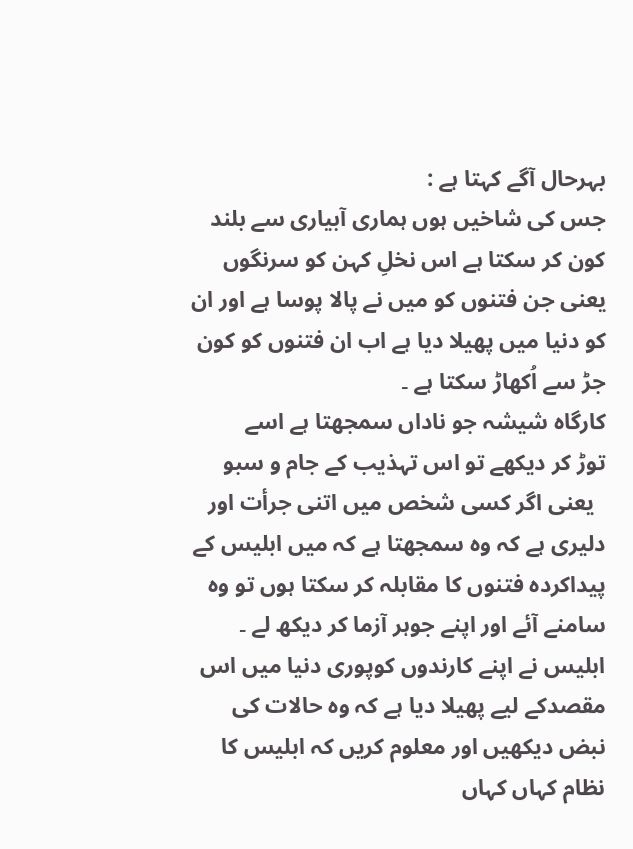بہرحال آگے کہتا ہے :
جس کی شاخیں ہوں ہماری آبیاری سے بلند
کون کر سکتا ہے اس نخلِ کہن کو سرنگوں
یعنی جن فتنوں کو میں نے پالا پوسا ہے اور ان کو دنیا میں پھیلا دیا ہے اب ان فتنوں کو کون جڑ سے اُکھاڑ سکتا ہے ۔
کارگاہ شیشہ جو ناداں سمجھتا ہے اسے
توڑ کر دیکھے تو اس تہذیب کے جام و سبو
  یعنی اگر کسی شخص میں اتنی جرأت اور دلیری ہے کہ وہ سمجھتا ہے کہ میں ابلیس کے پیداکردہ فتنوں کا مقابلہ کر سکتا ہوں تو وہ سامنے آئے اور اپنے جوہر آزما کر دیکھ لے ۔
ابلیس نے اپنے کارندوں کوپوری دنیا میں اس مقصدکے لیے پھیلا دیا ہے کہ وہ حالات کی نبض دیکھیں اور معلوم کریں کہ ابلیس کا نظام کہاں کہاں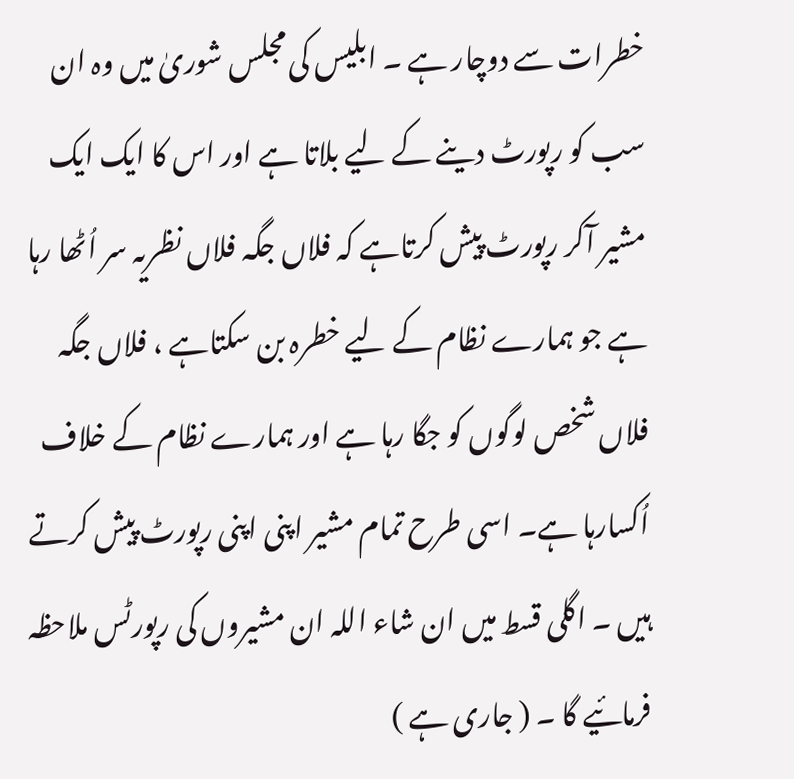خطرات سے دوچار ہے ۔ ابلیس کی مجلس شوریٰ میں وہ ان سب کو رپورٹ دینے کے لیے بلاتا ہے اور اس کا ایک ایک مشیر آکر رپورٹ پیش کرتاہے کہ فلاں جگہ فلاں نظریہ سر اُٹھا رہا ہے جو ہمارے نظام کے لیے خطرہ بن سکتاہے ، فلاں جگہ فلاں شخص لوگوں کو جگا رہا ہے اور ہمارے نظام کے خلاف اُکسارہا ہے۔ اسی طرح تمام مشیر اپنی اپنی رپورٹ پیش کرتے ہیں ۔ اگلی قسط میں ان شاء اللہ ان مشیروں کی رپورٹس ملاحظہ فرمائیے گا ۔ ( جاری ہے )